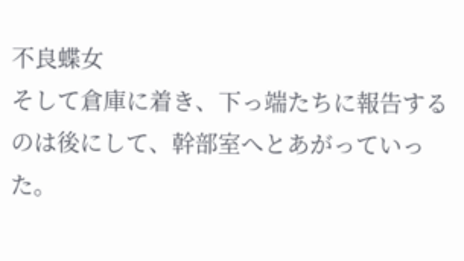不良蝶女
そして倉庫に着き、下っ端たちに報告するのは後にして、幹部室へとあがっていった。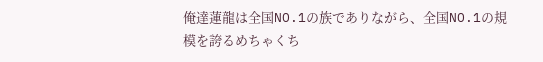俺達蓮龍は全国NO.1の族でありながら、全国NO.1の規模を誇るめちゃくち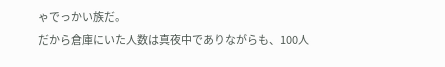ゃでっかい族だ。
だから倉庫にいた人数は真夜中でありながらも、100人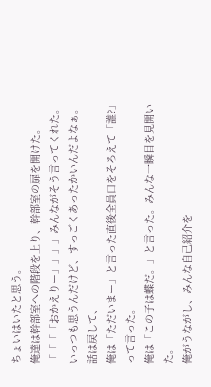ちょいはいたと思う。
俺達は幹部室への階段を上り、幹部室の扉を開けた。
「「「「おかえりー」」」」みんながそう言ってくれた。
いっつも思うんだけど、すっごくあったかいんだよなぁ。
話は戻して、
俺は「ただいまー」と言った直後全員口をそろえて「誰?」って言った。
俺は「この子は蝶だ。」と言った。みんな一瞬目を見開いた。
俺がうながし、みんな自己紹介を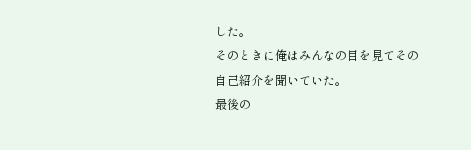した。
そのときに俺はみんなの目を見てその自己紹介を聞いていた。
最後の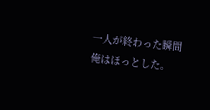一人が終わった瞬間俺はほっとした。